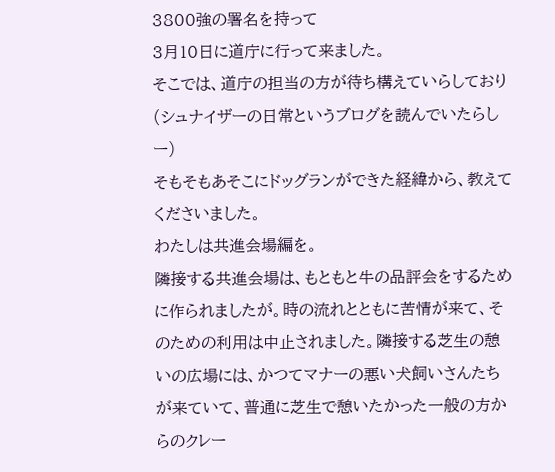3800強の署名を持って
3月10日に道庁に行って来ました。
そこでは、道庁の担当の方が待ち構えていらしており(シュナイザーの日常というブログを読んでいたらしー)
そもそもあそこにドッグランができた経緯から、教えてくださいました。
わたしは共進会場編を。
隣接する共進会場は、もともと牛の品評会をするために作られましたが。時の流れとともに苦情が来て、そのための利用は中止されました。隣接する芝生の憩いの広場には、かつてマナーの悪い犬飼いさんたちが来ていて、普通に芝生で憩いたかった一般の方からのクレー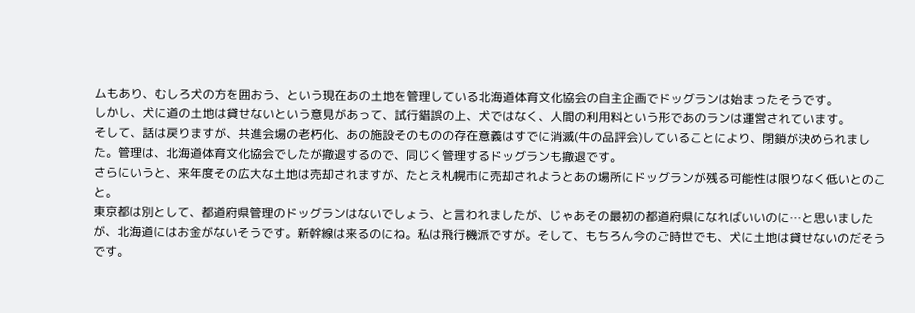ムもあり、むしろ犬の方を囲おう、という現在あの土地を管理している北海道体育文化協会の自主企画でドッグランは始まったそうです。
しかし、犬に道の土地は貸せないという意見があって、試行錯誤の上、犬ではなく、人間の利用料という形であのランは運営されています。
そして、話は戻りますが、共進会場の老朽化、あの施設そのものの存在意義はすでに消滅(牛の品評会)していることにより、閉鎖が決められました。管理は、北海道体育文化協会でしたが撤退するので、同じく管理するドッグランも撤退です。
さらにいうと、来年度その広大な土地は売却されますが、たとえ札幌市に売却されようとあの場所にドッグランが残る可能性は限りなく低いとのこと。
東京都は別として、都道府県管理のドッグランはないでしょう、と言われましたが、じゃあその最初の都道府県になればいいのに…と思いましたが、北海道にはお金がないそうです。新幹線は来るのにね。私は飛行機派ですが。そして、もちろん今のご時世でも、犬に土地は貸せないのだそうです。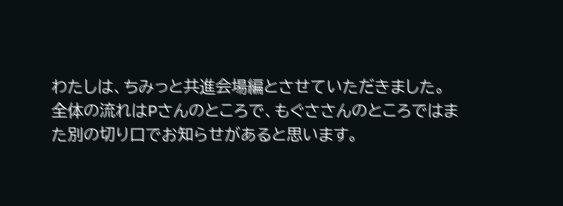わたしは、ちみっと共進会場編とさせていただきました。
全体の流れはPさんのところで、もぐささんのところではまた別の切り口でお知らせがあると思います。